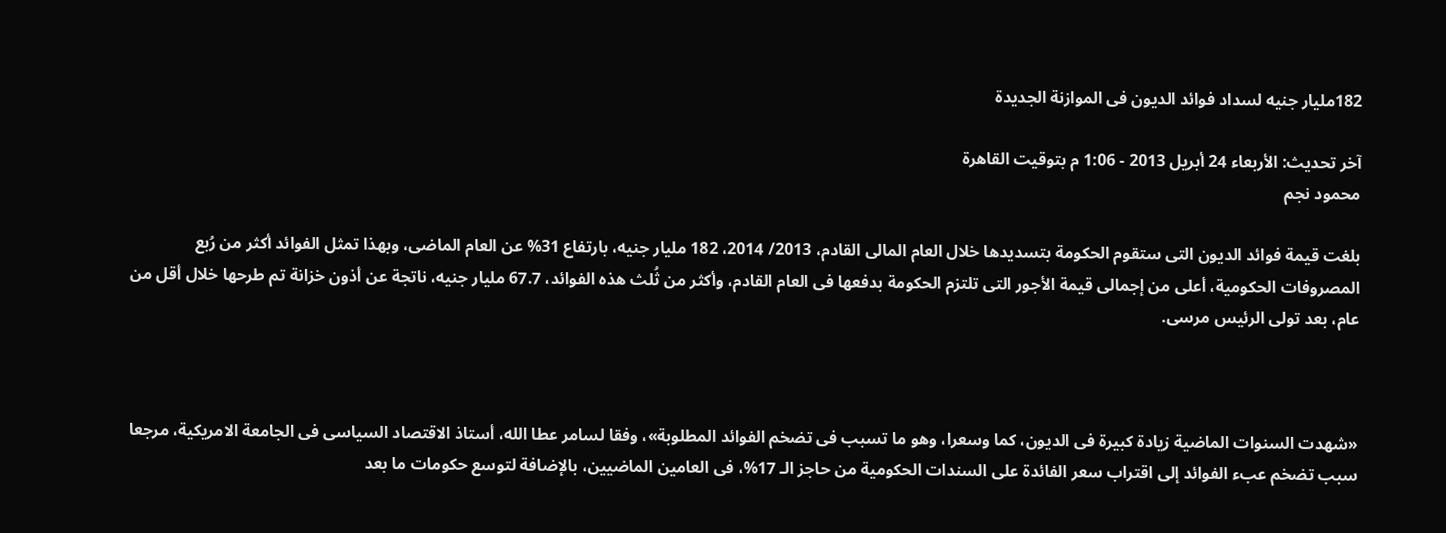182مليار جنيه لسداد فوائد الديون فى الموازنة الجديدة

آخر تحديث: الأربعاء 24 أبريل 2013 - 1:06 م بتوقيت القاهرة
محمود نجم

بلغت قيمة فوائد الديون التى ستقوم الحكومة بتسديدها خلال العام المالى القادم، 2013/ 2014، 182 مليار جنيه، بارتفاع 31% عن العام الماضى، وبهذا تمثل الفوائد أكثر من رُبع المصروفات الحكومية، أعلى من إجمالى قيمة الأجور التى تلتزم الحكومة بدفعها فى العام القادم، وأكثر من ثُلث هذه الفوائد، 67.7 مليار جنيه، ناتجة عن أذون خزانة تم طرحها خلال أقل من عام، بعد تولى الرئيس مرسى.



«شهدت السنوات الماضية زيادة كبيرة فى الديون، كما وسعرا، وهو ما تسبب فى تضخم الفوائد المطلوبة»، وفقا لسامر عطا الله، أستاذ الاقتصاد السياسى فى الجامعة الامريكية، مرجعا سبب تضخم عبء الفوائد إلى اقتراب سعر الفائدة على السندات الحكومية من حاجز الـ 17%، فى العامين الماضيين، بالإضافة لتوسع حكومات ما بعد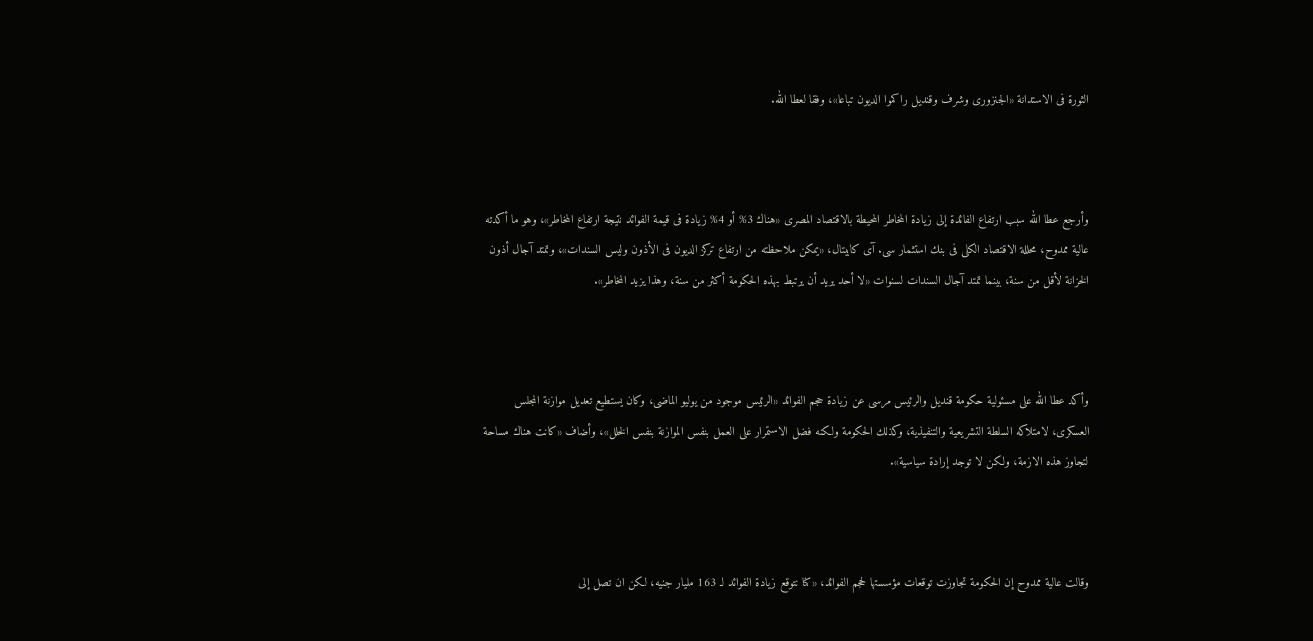الثورة فى الاستدانة «الجنزورى وشرف وقنديل راكموا الديون تباعا»، وفقا لعطا الله.



وأرجع عطا الله سبب ارتفاع الفائدة إلى زيادة المخاطر المحيطة بالاقتصاد المصرى «هناك 3% أو 4% زيادة فى قيمة الفوائد نتيجة ارتفاع المخاطر»، وهو ما أكدته عالية ممدوح، محللة الاقتصاد الكلى فى بنك استثمار سى. آى كابيتال، «يمكن ملاحظته من ارتفاع تركز الديون فى الأذون وليس السندات»، وتمتد آجال أذون الخزانة لأقل من سنة، بينما تمتد آجال السندات لسنوات «لا أحد يريد أن يرتبط بهذه الحكومة أكثر من سنة، وهذا يزيد المخاطر».



وأكد عطا الله على مسئولية حكومة قنديل والرئيس مرسى عن زيادة حجم الفوائد «الرئيس موجود من يوليو الماضى، وكان يستطيع تعديل موازنة المجلس العسكرى، لامتلاكه السلطة التشريعية والتنفيذية، وكذلك الحكومة ولكنه فضل الاستمرار على العمل بنفس الموازنة بنفس الخلل»، وأضاف «كانت هناك مساحة لتجاوز هذه الازمة، ولكن لا توجد إرادة سياسية».



وقالت عالية ممدوح إن الحكومة تجاوزت توقعات مؤسستها لحجم الفوائد، «كنا نتوقع زيادة الفوائد لـ 163 مليار جنيه، لكن ان تصل إلى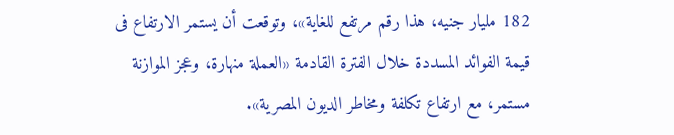182 مليار جنيه، هذا رقم مرتفع للغاية»، وتوقعت أن يستمر الارتفاع فى قيمة الفوائد المسددة خلال الفترة القادمة «العملة منهارة، وعجز الموازنة مستمر، مع ارتفاع تكلفة ومخاطر الديون المصرية».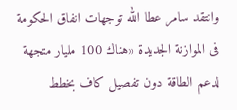وانتقد سامر عطا الله توجهات انفاق الحكومة فى الموازنة الجديدة «هناك 100 مليار متجهة لدعم الطاقة دون تفصيل كاف بخطط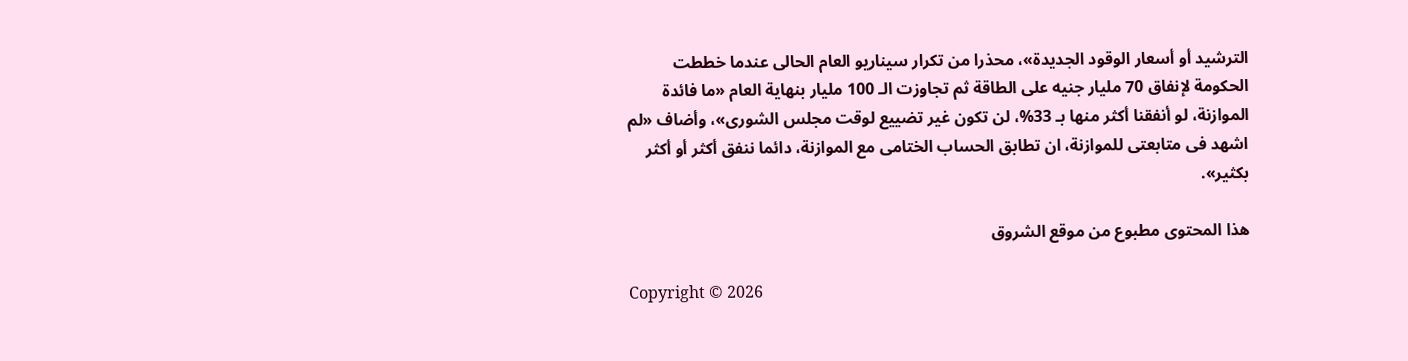الترشيد أو أسعار الوقود الجديدة»، محذرا من تكرار سيناريو العام الحالى عندما خططت الحكومة لإنفاق 70 مليار جنيه على الطاقة ثم تجاوزت الـ 100 مليار بنهاية العام «ما فائدة الموازنة، لو أنفقنا أكثر منها بـ 33%، لن تكون غير تضييع لوقت مجلس الشورى»، وأضاف «لم اشهد فى متابعتى للموازنة، ان تطابق الحساب الختامى مع الموازنة، دائما ننفق أكثر أو أكثر بكثير».

هذا المحتوى مطبوع من موقع الشروق

Copyright © 2026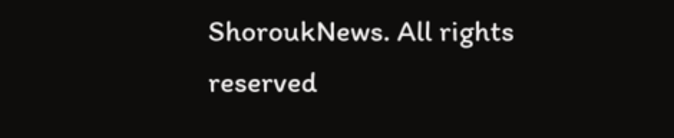ShoroukNews. All rights reserved